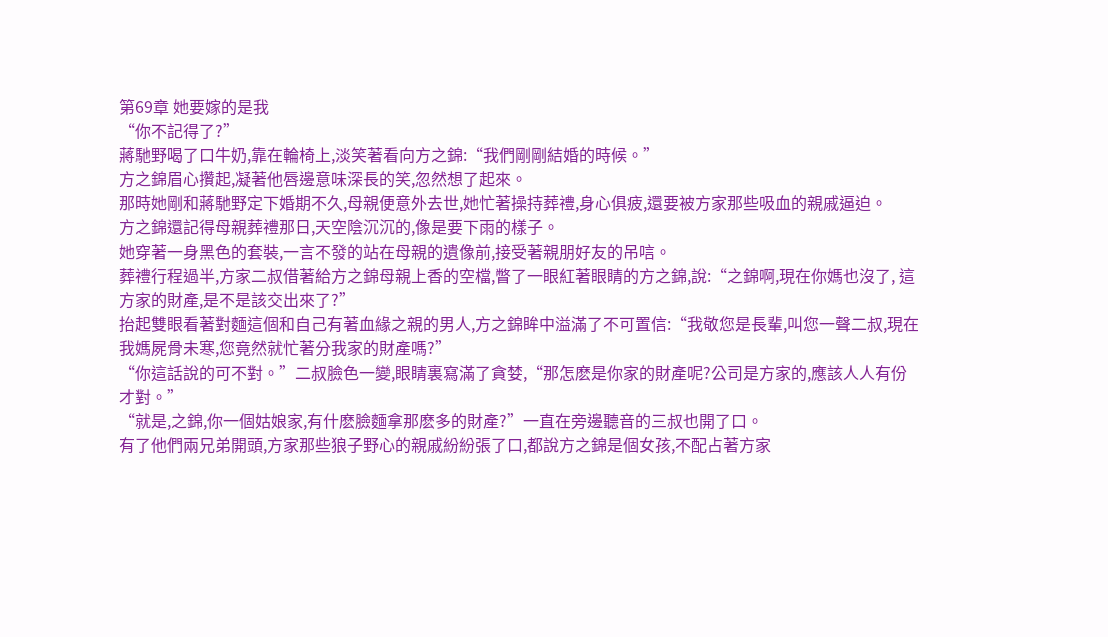第69章 她要嫁的是我
“你不記得了?”
蔣馳野喝了口牛奶,靠在輪椅上,淡笑著看向方之錦:“我們剛剛結婚的時候。”
方之錦眉心攢起,凝著他唇邊意味深長的笑,忽然想了起來。
那時她剛和蔣馳野定下婚期不久,母親便意外去世,她忙著操持葬禮,身心俱疲,還要被方家那些吸血的親戚逼迫。
方之錦還記得母親葬禮那日,天空陰沉沉的,像是要下雨的樣子。
她穿著一身黑色的套裝,一言不發的站在母親的遺像前,接受著親朋好友的吊唁。
葬禮行程過半,方家二叔借著給方之錦母親上香的空檔,瞥了一眼紅著眼睛的方之錦,說:“之錦啊,現在你媽也沒了, 這方家的財產,是不是該交出來了?”
抬起雙眼看著對麵這個和自己有著血緣之親的男人,方之錦眸中溢滿了不可置信:“我敬您是長輩,叫您一聲二叔,現在我媽屍骨未寒,您竟然就忙著分我家的財產嗎?”
“你這話說的可不對。”二叔臉色一變,眼睛裏寫滿了貪婪,“那怎麽是你家的財產呢?公司是方家的,應該人人有份才對。”
“就是,之錦,你一個姑娘家,有什麽臉麵拿那麽多的財產?”一直在旁邊聽音的三叔也開了口。
有了他們兩兄弟開頭,方家那些狼子野心的親戚紛紛張了口,都說方之錦是個女孩,不配占著方家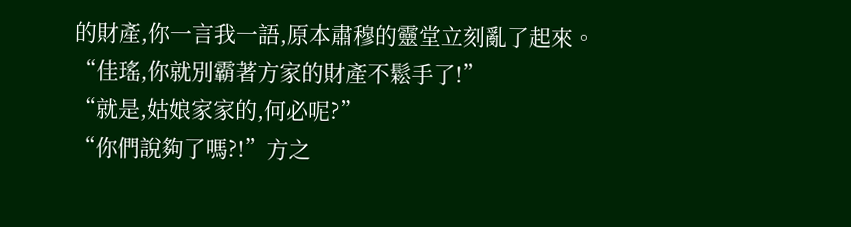的財產,你一言我一語,原本肅穆的靈堂立刻亂了起來。
“佳瑤,你就別霸著方家的財產不鬆手了!”
“就是,姑娘家家的,何必呢?”
“你們說夠了嗎?!”方之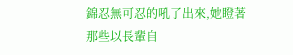錦忍無可忍的吼了出來,她瞪著那些以長輩自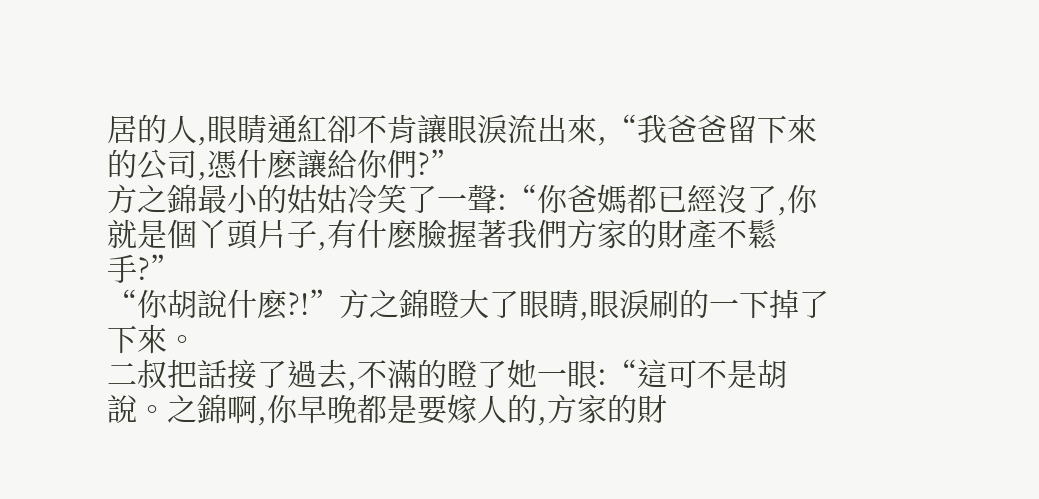居的人,眼睛通紅卻不肯讓眼淚流出來,“我爸爸留下來的公司,憑什麽讓給你們?”
方之錦最小的姑姑冷笑了一聲:“你爸媽都已經沒了,你就是個丫頭片子,有什麽臉握著我們方家的財產不鬆手?”
“你胡說什麽?!”方之錦瞪大了眼睛,眼淚刷的一下掉了下來。
二叔把話接了過去,不滿的瞪了她一眼:“這可不是胡說。之錦啊,你早晚都是要嫁人的,方家的財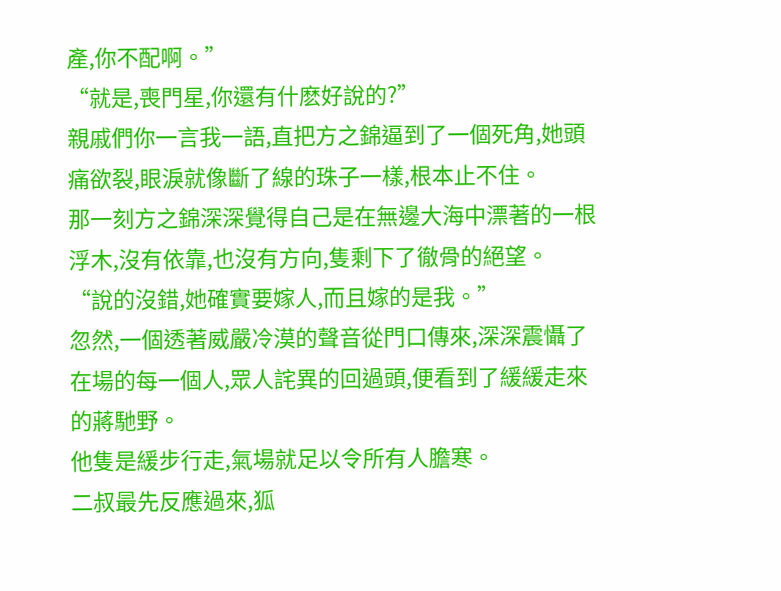產,你不配啊。”
“就是,喪門星,你還有什麽好說的?”
親戚們你一言我一語,直把方之錦逼到了一個死角,她頭痛欲裂,眼淚就像斷了線的珠子一樣,根本止不住。
那一刻方之錦深深覺得自己是在無邊大海中漂著的一根浮木,沒有依靠,也沒有方向,隻剩下了徹骨的絕望。
“說的沒錯,她確實要嫁人,而且嫁的是我。”
忽然,一個透著威嚴冷漠的聲音從門口傳來,深深震懾了在場的每一個人,眾人詫異的回過頭,便看到了緩緩走來的蔣馳野。
他隻是緩步行走,氣場就足以令所有人膽寒。
二叔最先反應過來,狐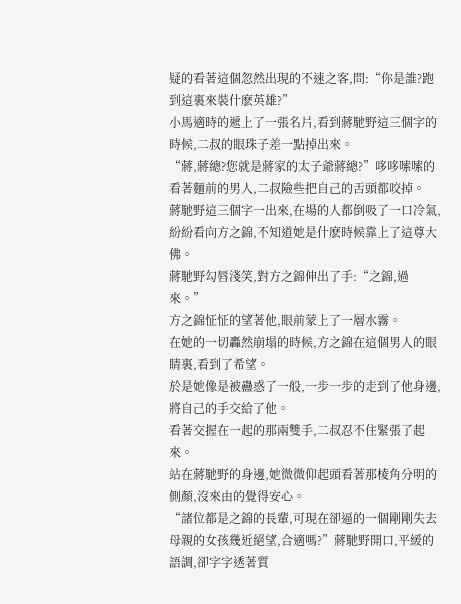疑的看著這個忽然出現的不速之客,問:“你是誰?跑到這裏來裝什麽英雄?”
小馬適時的遞上了一張名片,看到蔣馳野這三個字的時候,二叔的眼珠子差一點掉出來。
“蔣,蔣總?您就是蔣家的太子爺蔣總?”哆哆嗦嗦的看著麵前的男人,二叔險些把自己的舌頭都咬掉。
蔣馳野這三個字一出來,在場的人都倒吸了一口冷氣,紛紛看向方之錦,不知道她是什麽時候靠上了這尊大佛。
蔣馳野勾唇淺笑,對方之錦伸出了手:“之錦,過來。”
方之錦怔怔的望著他,眼前蒙上了一層水霧。
在她的一切轟然崩塌的時候,方之錦在這個男人的眼睛裏,看到了希望。
於是她像是被蠱惑了一般,一步一步的走到了他身邊,將自己的手交給了他。
看著交握在一起的那兩雙手,二叔忍不住緊張了起來。
站在蔣馳野的身邊,她微微仰起頭看著那棱角分明的側顏,沒來由的覺得安心。
“諸位都是之錦的長輩,可現在卻逼的一個剛剛失去母親的女孩幾近絕望,合適嗎?”蔣馳野開口,平緩的語調,卻字字透著質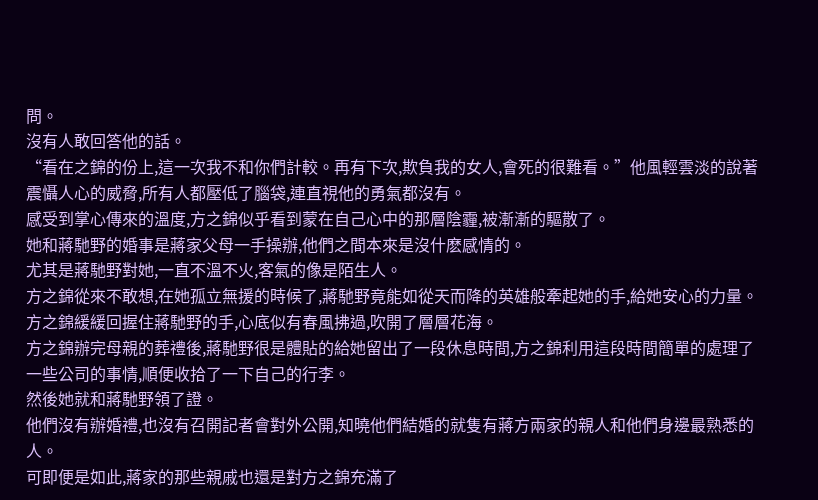問。
沒有人敢回答他的話。
“看在之錦的份上,這一次我不和你們計較。再有下次,欺負我的女人,會死的很難看。”他風輕雲淡的說著震懾人心的威脅,所有人都壓低了腦袋,連直視他的勇氣都沒有。
感受到掌心傳來的溫度,方之錦似乎看到蒙在自己心中的那層陰霾,被漸漸的驅散了。
她和蔣馳野的婚事是蔣家父母一手操辦,他們之間本來是沒什麽感情的。
尤其是蔣馳野對她,一直不溫不火,客氣的像是陌生人。
方之錦從來不敢想,在她孤立無援的時候了,蔣馳野竟能如從天而降的英雄般牽起她的手,給她安心的力量。
方之錦緩緩回握住蔣馳野的手,心底似有春風拂過,吹開了層層花海。
方之錦辦完母親的葬禮後,蔣馳野很是體貼的給她留出了一段休息時間,方之錦利用這段時間簡單的處理了一些公司的事情,順便收拾了一下自己的行李。
然後她就和蔣馳野領了證。
他們沒有辦婚禮,也沒有召開記者會對外公開,知曉他們結婚的就隻有蔣方兩家的親人和他們身邊最熟悉的人。
可即便是如此,蔣家的那些親戚也還是對方之錦充滿了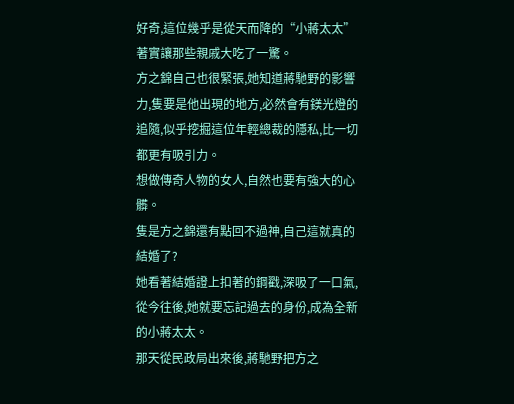好奇,這位幾乎是從天而降的“小蔣太太”著實讓那些親戚大吃了一驚。
方之錦自己也很緊張,她知道蔣馳野的影響力,隻要是他出現的地方,必然會有鎂光燈的追隨,似乎挖掘這位年輕總裁的隱私,比一切都更有吸引力。
想做傳奇人物的女人,自然也要有強大的心髒。
隻是方之錦還有點回不過神,自己這就真的結婚了?
她看著結婚證上扣著的鋼戳,深吸了一口氣,從今往後,她就要忘記過去的身份,成為全新的小蔣太太。
那天從民政局出來後,蔣馳野把方之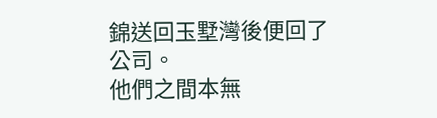錦送回玉墅灣後便回了公司。
他們之間本無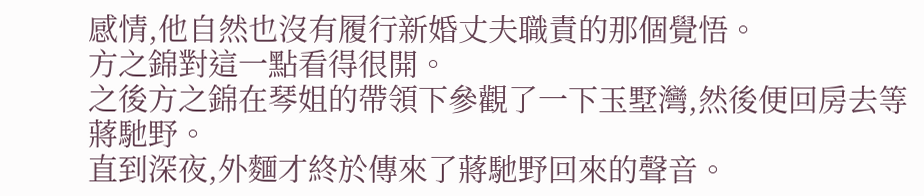感情,他自然也沒有履行新婚丈夫職責的那個覺悟。
方之錦對這一點看得很開。
之後方之錦在琴姐的帶領下參觀了一下玉墅灣,然後便回房去等蔣馳野。
直到深夜,外麵才終於傳來了蔣馳野回來的聲音。